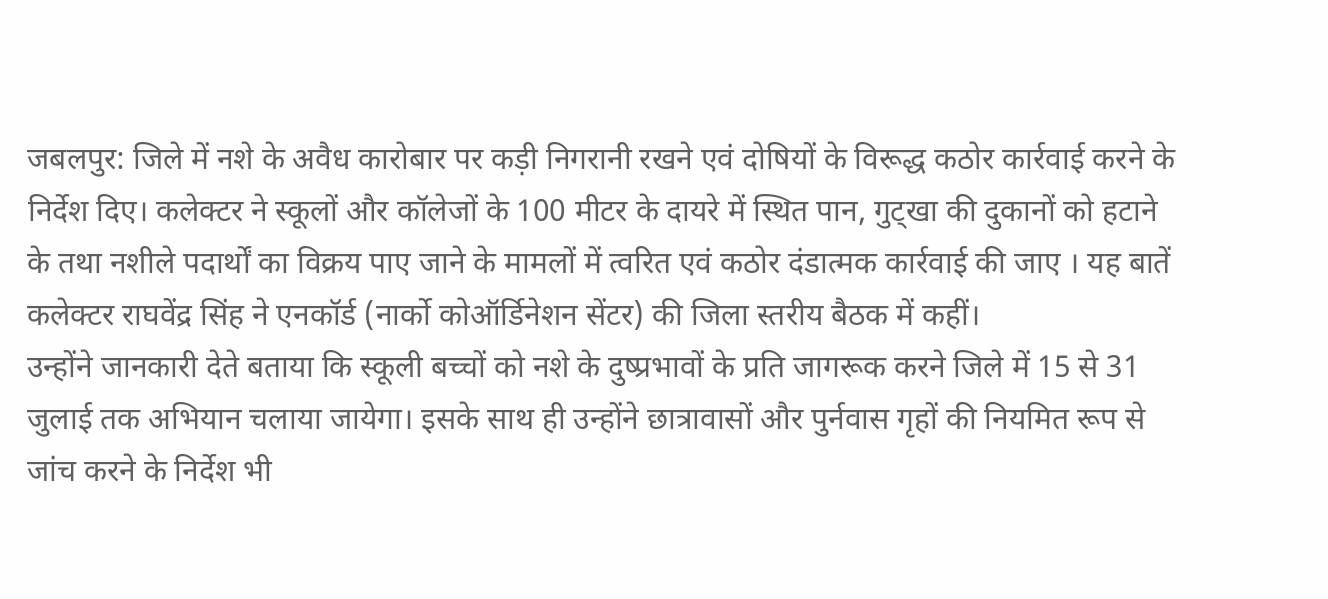जबलपुर: जिले में नशे के अवैध कारोबार पर कड़ी निगरानी रखने एवं दोषियों के विरूद्ध कठोर कार्रवाई करने के निर्देश दिए। कलेक्टर ने स्कूलों और कॉलेजों के 100 मीटर के दायरे में स्थित पान, गुट्खा की दुकानों को हटाने के तथा नशीले पदार्थों का विक्रय पाए जाने के मामलों में त्वरित एवं कठोर दंडात्मक कार्रवाई की जाए । यह बातें कलेक्टर राघवेंद्र सिंह ने एनकॉर्ड (नार्को कोऑर्डिनेशन सेंटर) की जिला स्तरीय बैठक में कहीं।
उन्होंने जानकारी देते बताया कि स्कूली बच्चों को नशे के दुष्प्रभावों के प्रति जागरूक करने जिले में 15 से 31 जुलाई तक अभियान चलाया जायेगा। इसके साथ ही उन्होंने छात्रावासों और पुर्नवास गृहों की नियमित रूप से जांच करने के निर्देश भी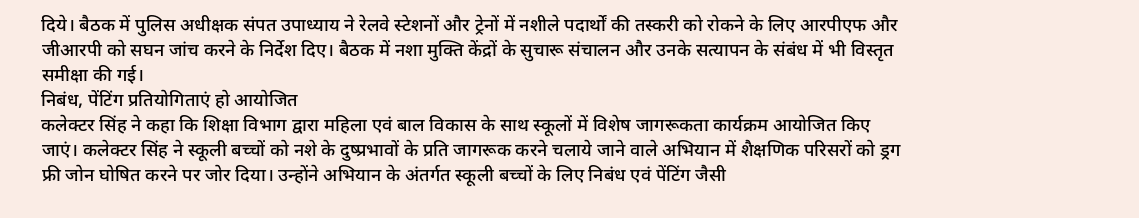दिये। बैठक में पुलिस अधीक्षक संपत उपाध्याय ने रेलवे स्टेशनों और ट्रेनों में नशीले पदार्थों की तस्करी को रोकने के लिए आरपीएफ और जीआरपी को सघन जांच करने के निर्देश दिए। बैठक में नशा मुक्ति केंद्रों के सुचारू संचालन और उनके सत्यापन के संबंध में भी विस्तृत समीक्षा की गई।
निबंध, पेंटिंग प्रतियोगिताएं हो आयोजित
कलेक्टर सिंह ने कहा कि शिक्षा विभाग द्वारा महिला एवं बाल विकास के साथ स्कूलों में विशेष जागरूकता कार्यक्रम आयोजित किए जाएं। कलेक्टर सिंह ने स्कूली बच्चों को नशे के दुष्प्रभावों के प्रति जागरूक करने चलाये जाने वाले अभियान में शैक्षणिक परिसरों को ड्रग फ्री जोन घोषित करने पर जोर दिया। उन्होंने अभियान के अंतर्गत स्कूली बच्चों के लिए निबंध एवं पेंटिंग जैसी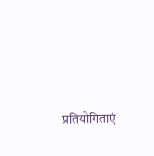प्रतियोगिताएं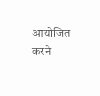आयोजित करने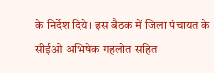के निर्देश दिये। इस बैठक में जिला पंचायत के सीईओ अभिषेक गहलोत सहित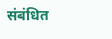संबंधित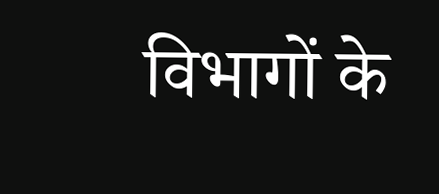विभागों के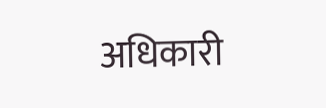अधिकारी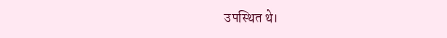उपस्थित थे।